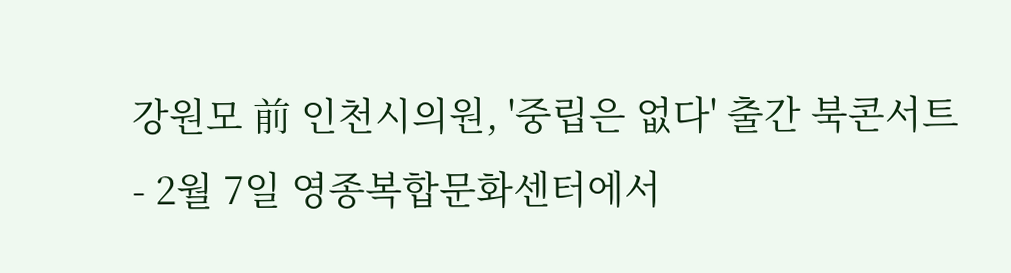강원모 前 인천시의원, '중립은 없다' 출간 북콘서트
- 2월 7일 영종복합문화센터에서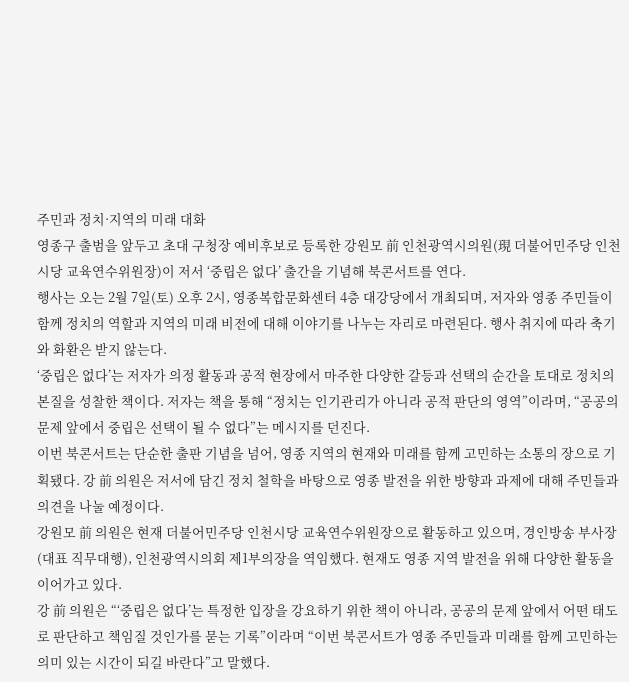주민과 정치·지역의 미래 대화
영종구 출범을 앞두고 초대 구청장 예비후보로 등록한 강원모 前 인천광역시의원(現 더불어민주당 인천시당 교육연수위원장)이 저서 ‘중립은 없다’ 출간을 기념해 북콘서트를 연다.
행사는 오는 2월 7일(토) 오후 2시, 영종복합문화센터 4층 대강당에서 개최되며, 저자와 영종 주민들이 함께 정치의 역할과 지역의 미래 비전에 대해 이야기를 나누는 자리로 마련된다. 행사 취지에 따라 축기와 화환은 받지 않는다.
‘중립은 없다’는 저자가 의정 활동과 공적 현장에서 마주한 다양한 갈등과 선택의 순간을 토대로 정치의 본질을 성찰한 책이다. 저자는 책을 통해 “정치는 인기관리가 아니라 공적 판단의 영역”이라며, “공공의 문제 앞에서 중립은 선택이 될 수 없다”는 메시지를 던진다.
이번 북콘서트는 단순한 출판 기념을 넘어, 영종 지역의 현재와 미래를 함께 고민하는 소통의 장으로 기획됐다. 강 前 의원은 저서에 담긴 정치 철학을 바탕으로 영종 발전을 위한 방향과 과제에 대해 주민들과 의견을 나눌 예정이다.
강원모 前 의원은 현재 더불어민주당 인천시당 교육연수위원장으로 활동하고 있으며, 경인방송 부사장(대표 직무대행), 인천광역시의회 제1부의장을 역임했다. 현재도 영종 지역 발전을 위해 다양한 활동을 이어가고 있다.
강 前 의원은 “‘중립은 없다’는 특정한 입장을 강요하기 위한 책이 아니라, 공공의 문제 앞에서 어떤 태도로 판단하고 책임질 것인가를 묻는 기록”이라며 “이번 북콘서트가 영종 주민들과 미래를 함께 고민하는 의미 있는 시간이 되길 바란다”고 말했다.